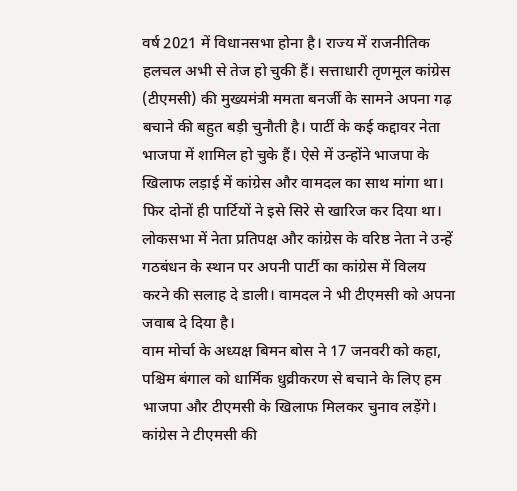वर्ष 2021 में विधानसभा होना है। राज्य में राजनीतिक हलचल अभी से तेज हो चुकी हैं। सत्ताधारी तृणमूल कांग्रेस (टीएमसी) की मुख्यमंत्री ममता बनर्जी के सामने अपना गढ़ बचाने की बहुत बड़ी चुनौती है। पार्टी के कई कद्दावर नेता भाजपा में शामिल हो चुके हैं। ऐसे में उन्होंने भाजपा के खिलाफ लड़ाई में कांग्रेस और वामदल का साथ मांगा था। फिर दोनों ही पार्टियों ने इसे सिरे से खारिज कर दिया था। लोकसभा में नेता प्रतिपक्ष और कांग्रेस के वरिष्ठ नेता ने उन्हें गठबंधन के स्थान पर अपनी पार्टी का कांग्रेस में विलय करने की सलाह दे डाली। वामदल ने भी टीएमसी को अपना जवाब दे दिया है।
वाम मोर्चा के अध्यक्ष बिमन बोस ने 17 जनवरी को कहा, पश्चिम बंगाल को धार्मिक धुव्रीकरण से बचाने के लिए हम भाजपा और टीएमसी के खिलाफ मिलकर चुनाव लड़ेंगे। कांग्रेस ने टीएमसी की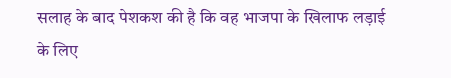सलाह के बाद पेशकश की है कि वह भाजपा के खिलाफ लड़ाई के लिए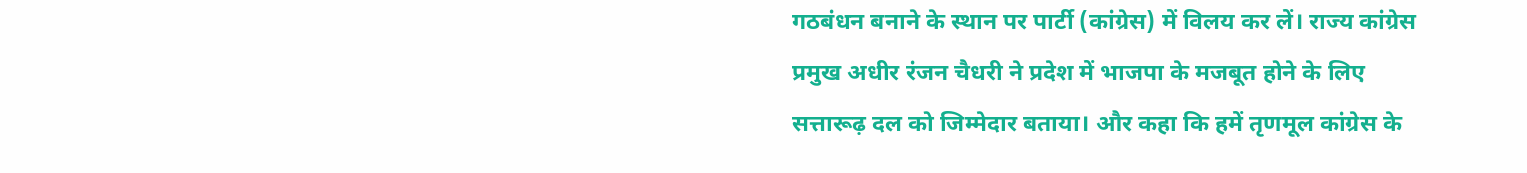गठबंधन बनाने के स्थान पर पार्टी (कांग्रेस) में विलय कर लें। राज्य कांग्रेस प्रमुख अधीर रंजन चैधरी ने प्रदेश में भाजपा के मजबूत होने के लिए सत्तारूढ़ दल को जिम्मेदार बताया। और कहा कि हमें तृणमूल कांग्रेस के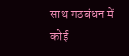साथ गठबंधन में कोई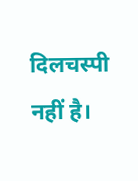दिलचस्पी नहीं है।